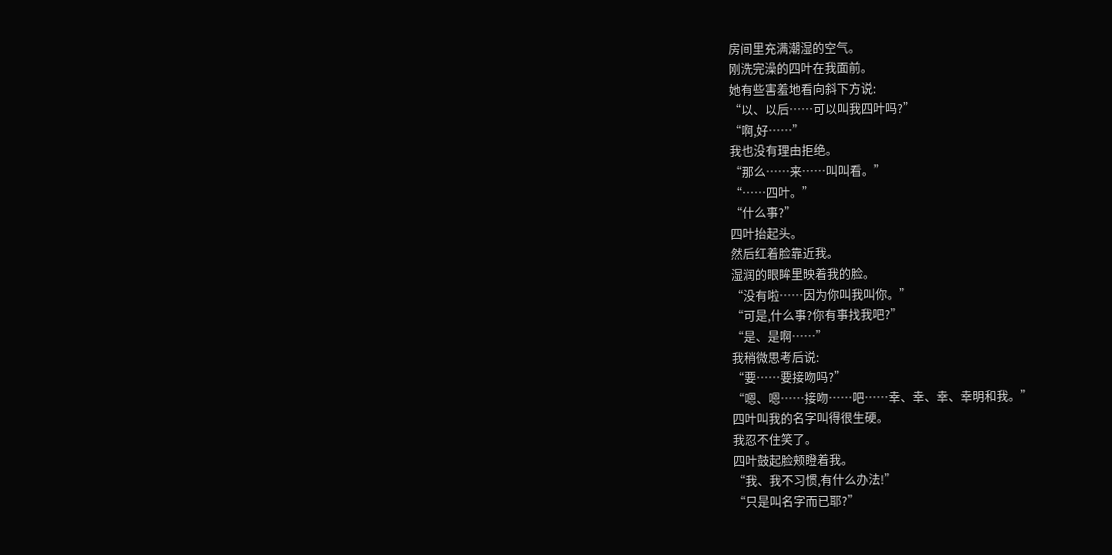房间里充满潮湿的空气。
刚洗完澡的四叶在我面前。
她有些害羞地看向斜下方说:
“以、以后……可以叫我四叶吗?”
“啊,好……”
我也没有理由拒绝。
“那么……来……叫叫看。”
“……四叶。”
“什么事?”
四叶抬起头。
然后红着脸靠近我。
湿润的眼眸里映着我的脸。
“没有啦……因为你叫我叫你。”
“可是,什么事?你有事找我吧?”
“是、是啊……”
我稍微思考后说:
“要……要接吻吗?”
“嗯、嗯……接吻……吧……幸、幸、幸、幸明和我。”
四叶叫我的名字叫得很生硬。
我忍不住笑了。
四叶鼓起脸颊瞪着我。
“我、我不习惯,有什么办法!”
“只是叫名字而已耶?”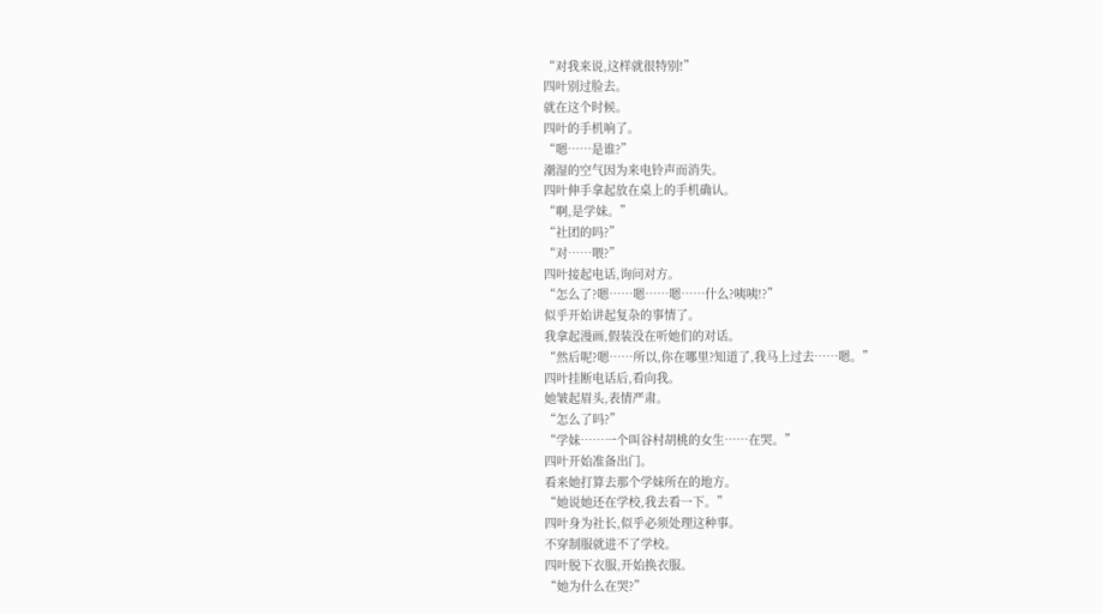“对我来说,这样就很特别!”
四叶别过脸去。
就在这个时候。
四叶的手机响了。
“嗯……是谁?”
潮湿的空气因为来电铃声而消失。
四叶伸手拿起放在桌上的手机确认。
“啊,是学妹。”
“社团的吗?”
“对……喂?”
四叶接起电话,询问对方。
“怎么了?嗯……嗯……嗯……什么?咦咦!?”
似乎开始讲起复杂的事情了。
我拿起漫画,假装没在听她们的对话。
“然后呢?嗯……所以,你在哪里?知道了,我马上过去……嗯。”
四叶挂断电话后,看向我。
她皱起眉头,表情严肃。
“怎么了吗?”
“学妹……一个叫谷村胡桃的女生……在哭。”
四叶开始准备出门。
看来她打算去那个学妹所在的地方。
“她说她还在学校,我去看一下。”
四叶身为社长,似乎必须处理这种事。
不穿制服就进不了学校。
四叶脱下衣服,开始换衣服。
“她为什么在哭?”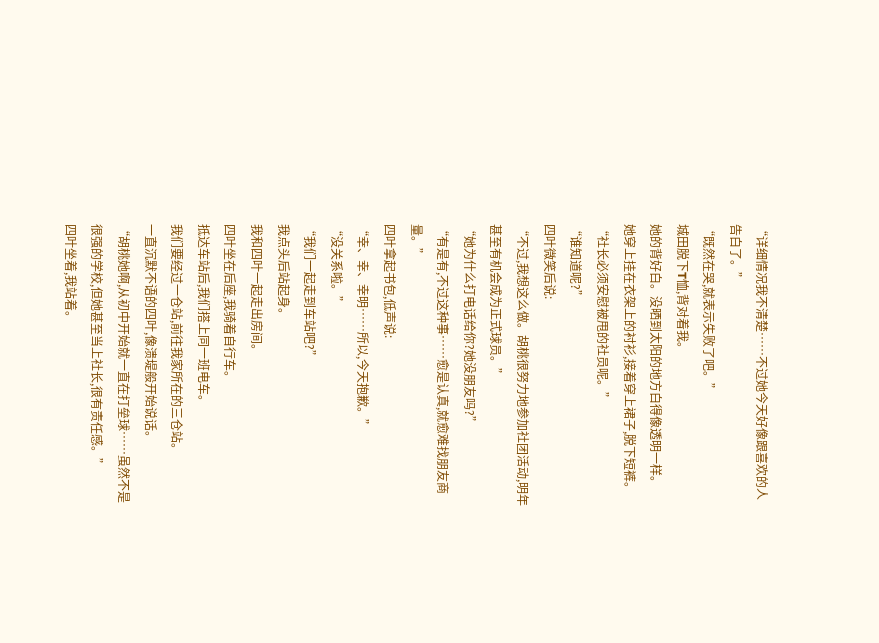“详细情况我不清楚……不过她今天好像跟喜欢的人告白了。”
“既然在哭,就表示失败了吧。”
城田脱下T恤,背对着我。
她的背好白。没晒到太阳的地方白得像透明一样。
她穿上挂在衣架上的衬衫,接着穿上裙子,脱下短裤。
“社长必须安慰被甩的社员呢。”
“谁知道呢?”
四叶微笑后说:
“不过,我想这么做。胡桃很努力地参加社团活动,明年甚至有机会成为正式球员。”
“她为什么打电话给你?她没朋友吗?”
“有是有,不过这种事……愈是认真,就愈难找朋友商量。”
四叶拿起书包,低声说:
“幸、幸、幸明……所以,今天抱歉。”
“没关系啦。”
“我们一起走到车站吧?”
我点头后站起身。
我和四叶一起走出房间。
四叶坐在后座,我骑着自行车。
抵达车站后,我们搭上同一班电车。
我们要经过一仓站,前往我家所在的三仓站。
一直沉默不语的四叶,像溃堤般开始说话。
“胡桃她啊,从初中开始就一直在打垒球……虽然不是很强的学校,但她甚至当上社长,很有责任感。”
四叶坐着,我站着。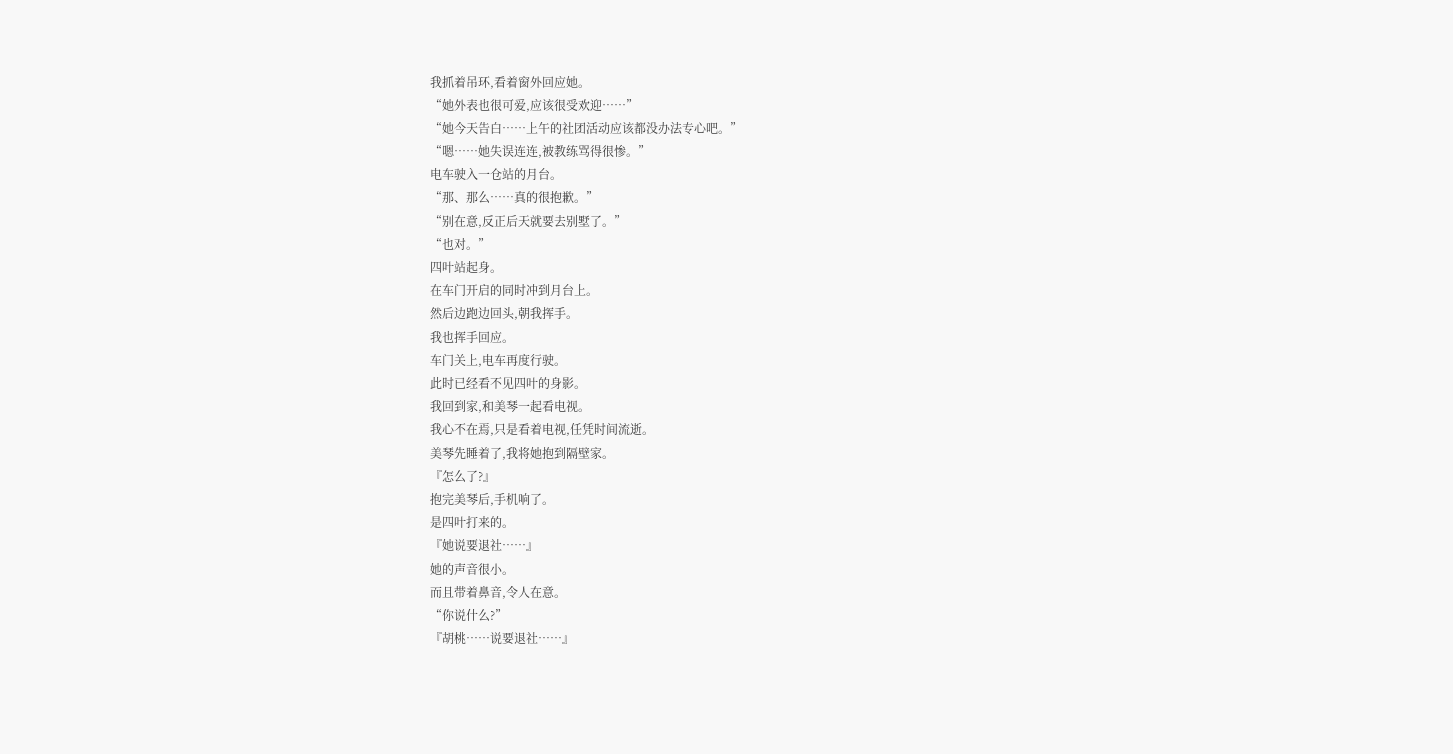我抓着吊环,看着窗外回应她。
“她外表也很可爱,应该很受欢迎……”
“她今天告白……上午的社团活动应该都没办法专心吧。”
“嗯……她失误连连,被教练骂得很惨。”
电车驶入一仓站的月台。
“那、那么……真的很抱歉。”
“别在意,反正后天就要去别墅了。”
“也对。”
四叶站起身。
在车门开启的同时冲到月台上。
然后边跑边回头,朝我挥手。
我也挥手回应。
车门关上,电车再度行驶。
此时已经看不见四叶的身影。
我回到家,和美琴一起看电视。
我心不在焉,只是看着电视,任凭时间流逝。
美琴先睡着了,我将她抱到隔壁家。
『怎么了?』
抱完美琴后,手机响了。
是四叶打来的。
『她说要退社……』
她的声音很小。
而且带着鼻音,令人在意。
“你说什么?”
『胡桃……说要退社……』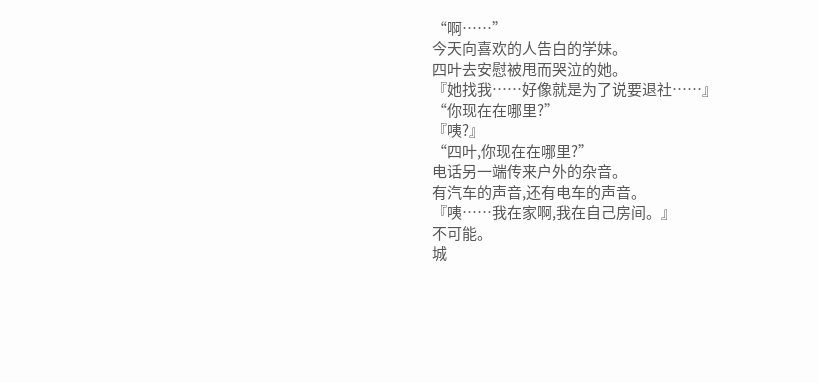“啊……”
今天向喜欢的人告白的学妹。
四叶去安慰被甩而哭泣的她。
『她找我……好像就是为了说要退社……』
“你现在在哪里?”
『咦?』
“四叶,你现在在哪里?”
电话另一端传来户外的杂音。
有汽车的声音,还有电车的声音。
『咦……我在家啊,我在自己房间。』
不可能。
城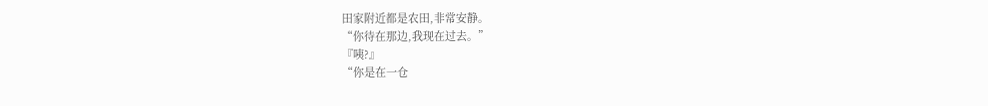田家附近都是农田,非常安静。
“你待在那边,我现在过去。”
『咦?』
“你是在一仓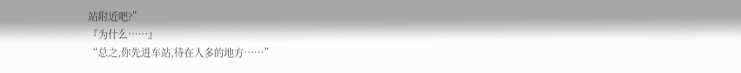站附近吧?”
『为什么……』
“总之,你先进车站,待在人多的地方……”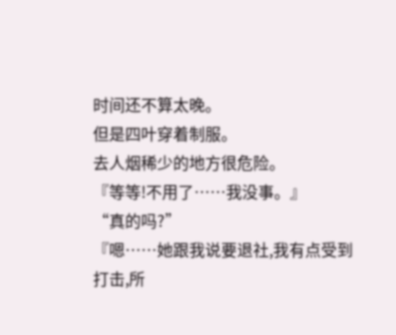时间还不算太晚。
但是四叶穿着制服。
去人烟稀少的地方很危险。
『等等!不用了……我没事。』
“真的吗?”
『嗯……她跟我说要退社,我有点受到打击,所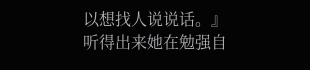以想找人说说话。』
听得出来她在勉强自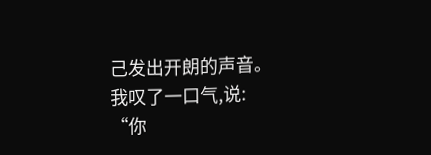己发出开朗的声音。
我叹了一口气,说:
“你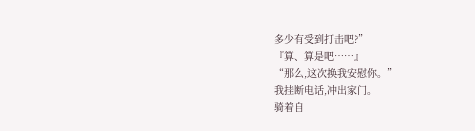多少有受到打击吧?”
『算、算是吧……』
“那么,这次换我安慰你。”
我挂断电话,冲出家门。
骑着自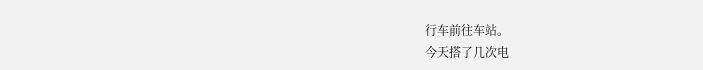行车前往车站。
今天搭了几次电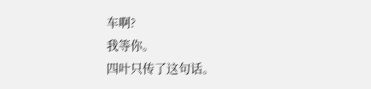车啊?
我等你。
四叶只传了这句话。